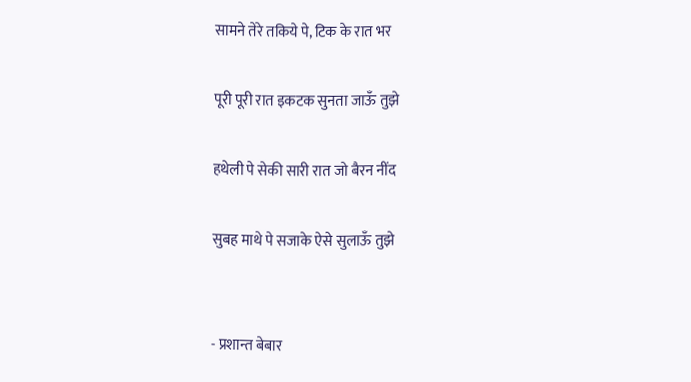सामने तेरे तकिये पे, टिक के रात भर

पूरी पूरी रात इकटक सुनता जाऊँ तुझे

हथेली पे सेकी सारी रात जो बैरन नींद

सुबह माथे पे सजाके ऐसे सुलाऊँ तुझे


- प्रशान्त बेबार